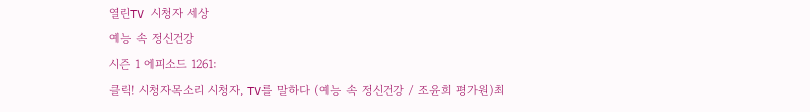열린TV 시청자 세상
예능 속 정신건강
시즌 1 에피소드 1261:
클릭! 시청자목소리 시청자, TV를 말하다 (예능 속 정신건강 / 조윤희 평가원)최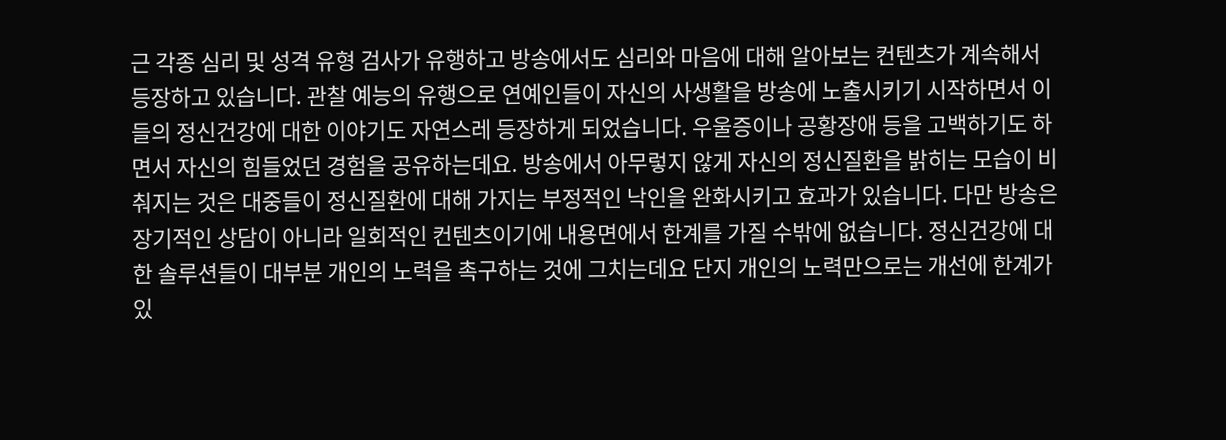근 각종 심리 및 성격 유형 검사가 유행하고 방송에서도 심리와 마음에 대해 알아보는 컨텐츠가 계속해서 등장하고 있습니다. 관찰 예능의 유행으로 연예인들이 자신의 사생활을 방송에 노출시키기 시작하면서 이들의 정신건강에 대한 이야기도 자연스레 등장하게 되었습니다. 우울증이나 공황장애 등을 고백하기도 하면서 자신의 힘들었던 경험을 공유하는데요. 방송에서 아무렇지 않게 자신의 정신질환을 밝히는 모습이 비춰지는 것은 대중들이 정신질환에 대해 가지는 부정적인 낙인을 완화시키고 효과가 있습니다. 다만 방송은 장기적인 상담이 아니라 일회적인 컨텐츠이기에 내용면에서 한계를 가질 수밖에 없습니다. 정신건강에 대한 솔루션들이 대부분 개인의 노력을 촉구하는 것에 그치는데요 단지 개인의 노력만으로는 개선에 한계가 있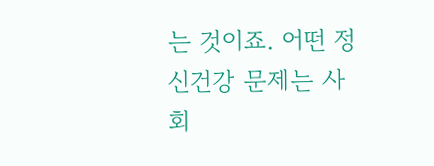는 것이죠. 어떤 정신건강 문제는 사회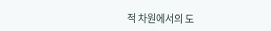적 차원에서의 도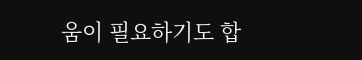움이 필요하기도 합